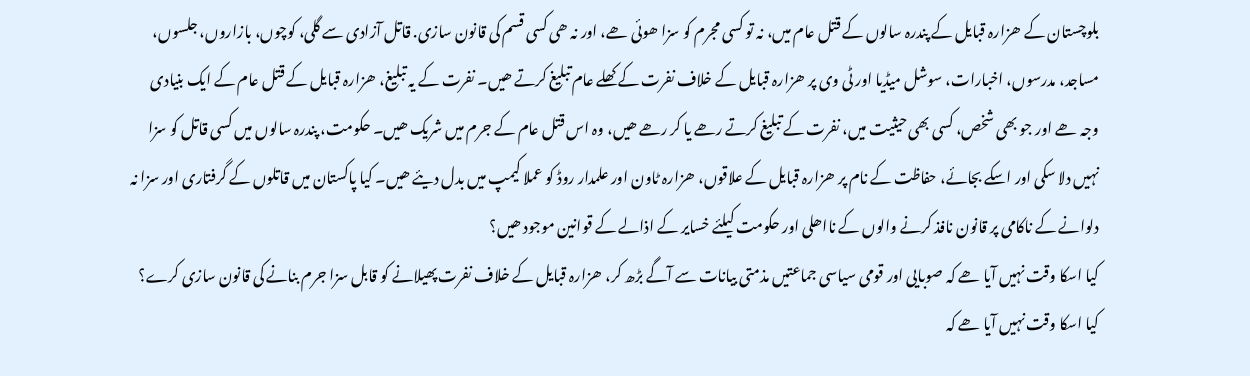بلوچستان کے ھزارہ قبایل کے پندرہ سالوں کے قتل عام میں، نہ تو کسی مجرم کو سزا ھوئی ھے، اور نہ ھی کسی قسم کی قانون سازی. قاتل آزادی سے گلی، کوچوں، بازاروں، جلسوں، مساجد، مدرسوں، اخبارات، سوشل میڈیا اور ٹی وی پر ھزارہ قبایل کے خلاف نفرت کے کھلے عام تبلیغ کرتے ھیں۔ نفرت کے یہ تبلیغ، ھزارہ قبایل کے قتل عام کے ایک بنیادی وجہ ھے اور جو بھی شخص، کسی بھی حیثیت میں، نفرت کے تبلیغ کرتے رھے یا کر رھے ھیں، وہ اس قتل عام کے جرم میں شریک ھیں۔ حکومت، پندرہ سالوں میں کسی قاتل کو سزا نہیں دلا سکی اور اسکے بجائے، حفاظت کے نام پر ھزارہ قبایل کے علاقوں، ھزارہ ٹاون اور علمدار روڈ کو عملا کیمپ میں بدل دیئے ھیں۔ کیا پاکستان میں قاتلوں کے گرفتاری اور سزا نہ دلوانے کے ناکامی پر قانون نافذ کرنے والوں کے نااھلی اور حکومت کیلئے خساير کے اذالے کے قوانین موجود ھیں؟
کیا اسکا وقت نہیں آیا ھے کہ صوبایی اور قومی سیاسی جماعتیں مذمتی بیانات سے آگے بڑھ کر، ھزارہ قبایل کے خلاف نفرت پھیلانے کو قابل سزا جرم بنانے کی قانون سازی کرے؟ کیا اسکا وقت نہیں آیا ھے کہ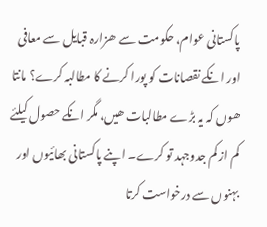پاکستانی عوام، حکومت سے ھزارہ قبایل سے معافی اور انکے نقصانات کو پورا کرنے کا مطالبہ کرے؟ مانتا ھوں کہ یہ بڑے مطالبات ھیں، مگر انکے حصول کیلئے کم از کم جدوجہد تو کرے۔ اپنے پاکستانی بھائیوں اور بہنوں سے درخواست کرتا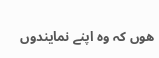ھوں کہ وہ اپنے نمایندوں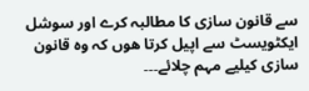سے قانون سازی کا مطالبہ کرے اور سوشل ایکٹویسٹ سے اپیل کرتا ھوں کہ وہ قانون سازی کیلیے مہم چلائے۔۔۔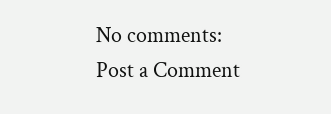No comments:
Post a Comment